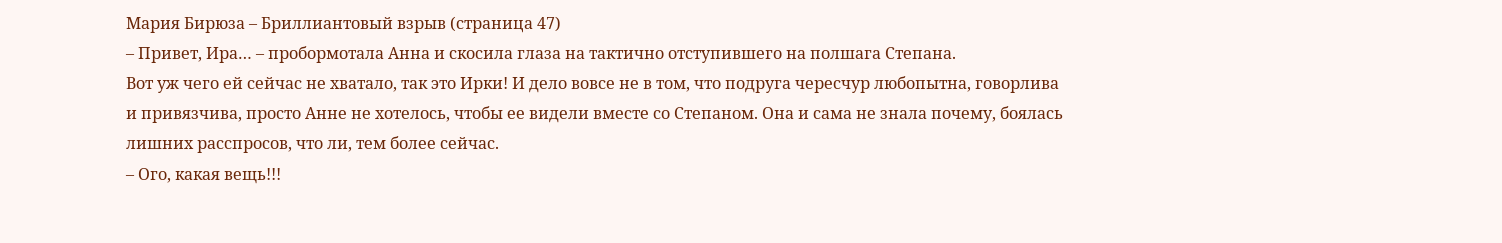Мария Бирюза – Бриллиантовый взрыв (страница 47)
– Привет, Ира… – пробормотала Анна и скосила глаза на тактично отступившего на полшага Степана.
Вот уж чего ей сейчас не хватало, так это Ирки! И дело вовсе не в том, что подруга чересчур любопытна, говорлива и привязчива, просто Анне не хотелось, чтобы ее видели вместе со Степаном. Она и сама не знала почему, боялась лишних расспросов, что ли, тем более сейчас.
– Ого, какая вещь!!!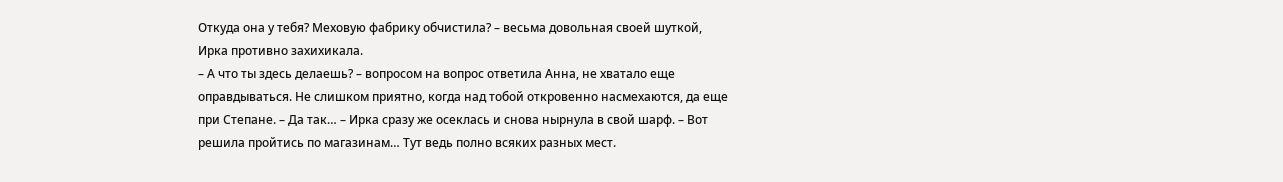Откуда она у тебя? Меховую фабрику обчистила? – весьма довольная своей шуткой, Ирка противно захихикала.
– А что ты здесь делаешь? – вопросом на вопрос ответила Анна, не хватало еще оправдываться. Не слишком приятно, когда над тобой откровенно насмехаются, да еще при Степане. – Да так… – Ирка сразу же осеклась и снова нырнула в свой шарф. – Вот решила пройтись по магазинам… Тут ведь полно всяких разных мест.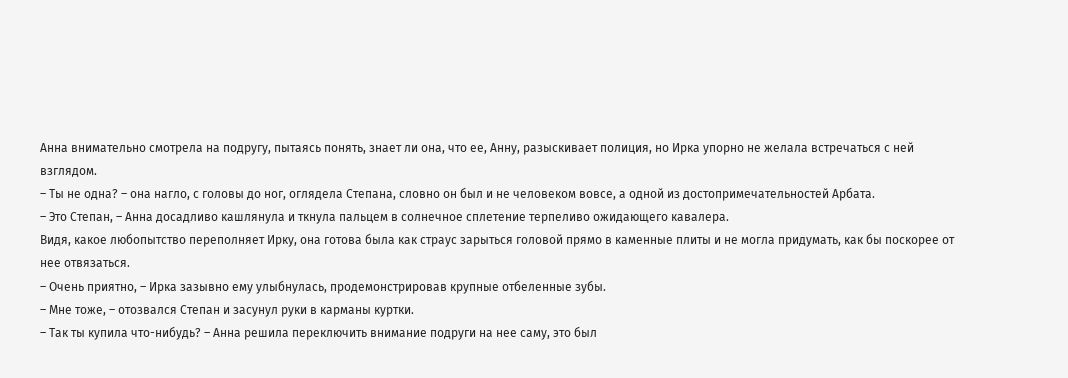Анна внимательно смотрела на подругу, пытаясь понять, знает ли она, что ее, Анну, разыскивает полиция, но Ирка упорно не желала встречаться с ней взглядом.
– Ты не одна? – она нагло, с головы до ног, оглядела Степана, словно он был и не человеком вовсе, а одной из достопримечательностей Арбата.
– Это Степан, – Анна досадливо кашлянула и ткнула пальцем в солнечное сплетение терпеливо ожидающего кавалера.
Видя, какое любопытство переполняет Ирку, она готова была как страус зарыться головой прямо в каменные плиты и не могла придумать, как бы поскорее от нее отвязаться.
– Очень приятно, – Ирка зазывно ему улыбнулась, продемонстрировав крупные отбеленные зубы.
– Мне тоже, – отозвался Степан и засунул руки в карманы куртки.
– Так ты купила что-нибудь? – Анна решила переключить внимание подруги на нее саму, это был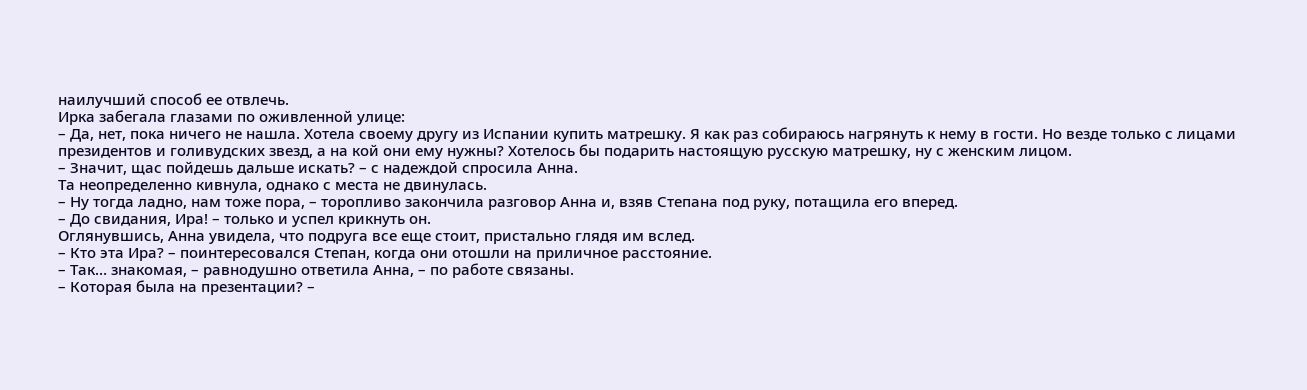наилучший способ ее отвлечь.
Ирка забегала глазами по оживленной улице:
– Да, нет, пока ничего не нашла. Хотела своему другу из Испании купить матрешку. Я как раз собираюсь нагрянуть к нему в гости. Но везде только с лицами президентов и голивудских звезд, а на кой они ему нужны? Хотелось бы подарить настоящую русскую матрешку, ну с женским лицом.
– Значит, щас пойдешь дальше искать? – с надеждой спросила Анна.
Та неопределенно кивнула, однако с места не двинулась.
– Ну тогда ладно, нам тоже пора, – торопливо закончила разговор Анна и, взяв Степана под руку, потащила его вперед.
– До свидания, Ира! – только и успел крикнуть он.
Оглянувшись, Анна увидела, что подруга все еще стоит, пристально глядя им вслед.
– Кто эта Ира? – поинтересовался Степан, когда они отошли на приличное расстояние.
– Так… знакомая, – равнодушно ответила Анна, – по работе связаны.
– Которая была на презентации? –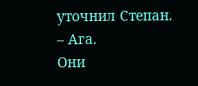уточнил Степан.
– Ага.
Они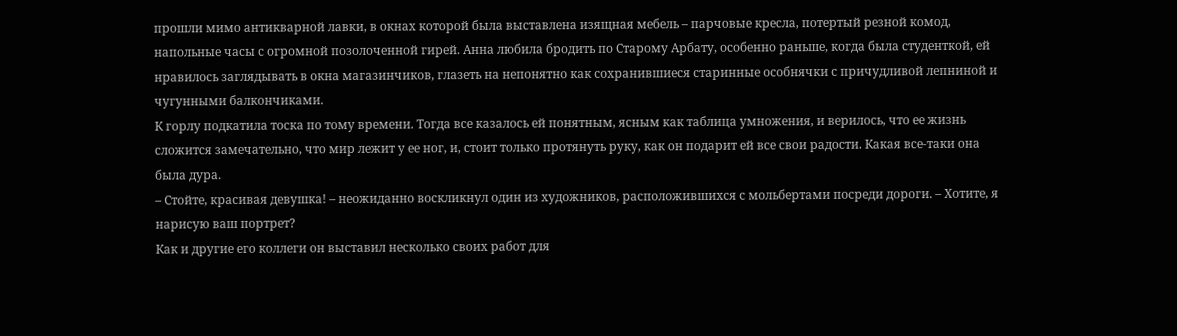прошли мимо антикварной лавки, в окнах которой была выставлена изящная мебель – парчовые кресла, потертый резной комод, напольные часы с огромной позолоченной гирей. Анна любила бродить по Старому Арбату, особенно раньше, когда была студенткой, ей нравилось заглядывать в окна магазинчиков, глазеть на непонятно как сохранившиеся старинные особнячки с причудливой лепниной и чугунными балкончиками.
К горлу подкатила тоска по тому времени. Тогда все казалось ей понятным, ясным как таблица умножения, и верилось, что ее жизнь сложится замечательно, что мир лежит у ее ног, и, стоит только протянуть руку, как он подарит ей все свои радости. Какая все-таки она была дура.
– Стойте, красивая девушка! – неожиданно воскликнул один из художников, расположившихся с мольбертами посреди дороги. – Хотите, я нарисую ваш портрет?
Как и другие его коллеги он выставил несколько своих работ для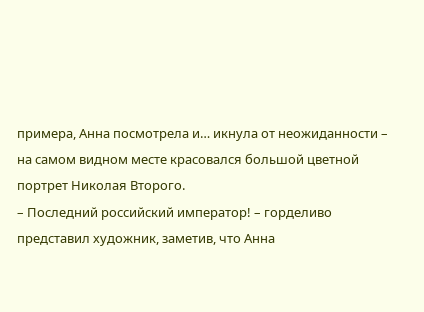примера, Анна посмотрела и… икнула от неожиданности – на самом видном месте красовался большой цветной портрет Николая Второго.
– Последний российский император! – горделиво представил художник, заметив, что Анна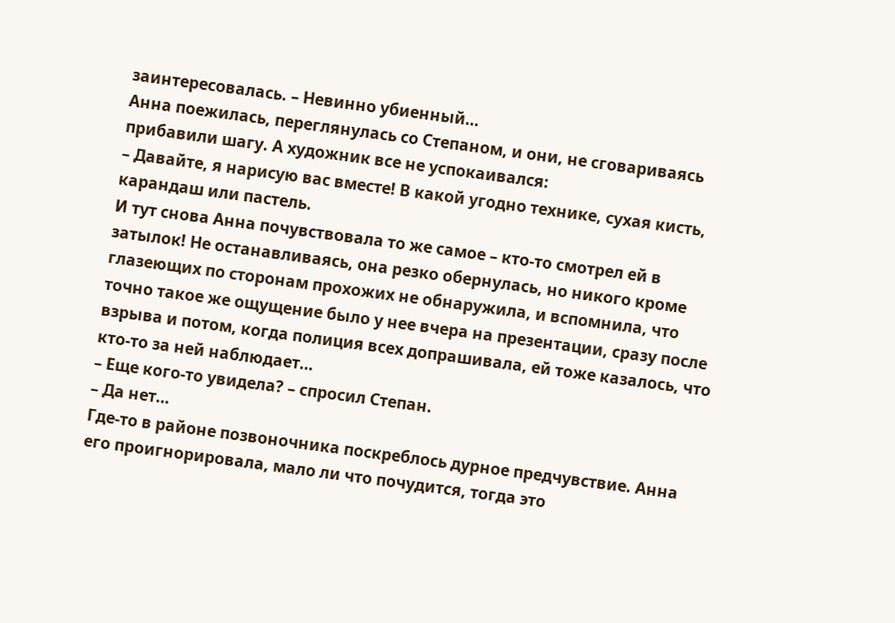заинтересовалась. – Невинно убиенный…
Анна поежилась, переглянулась со Степаном, и они, не сговариваясь прибавили шагу. А художник все не успокаивался:
– Давайте, я нарисую вас вместе! В какой угодно технике, сухая кисть, карандаш или пастель.
И тут снова Анна почувствовала то же самое – кто-то смотрел ей в затылок! Не останавливаясь, она резко обернулась, но никого кроме глазеющих по сторонам прохожих не обнаружила, и вспомнила, что точно такое же ощущение было у нее вчера на презентации, сразу после взрыва и потом, когда полиция всех допрашивала, ей тоже казалось, что кто-то за ней наблюдает…
– Еще кого-то увидела? – спросил Степан.
– Да нет…
Где-то в районе позвоночника поскреблось дурное предчувствие. Анна его проигнорировала, мало ли что почудится, тогда это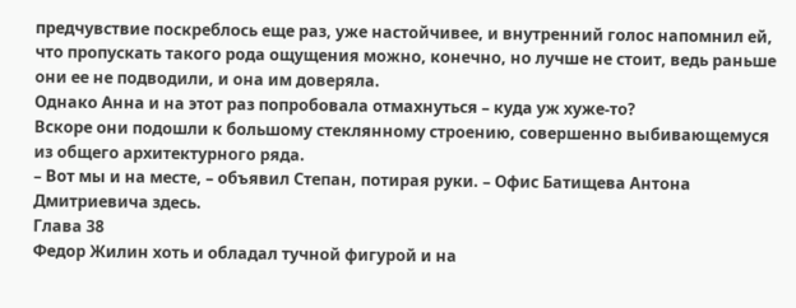предчувствие поскреблось еще раз, уже настойчивее, и внутренний голос напомнил ей, что пропускать такого рода ощущения можно, конечно, но лучше не стоит, ведь раньше они ее не подводили, и она им доверяла.
Однако Анна и на этот раз попробовала отмахнуться – куда уж хуже-то?
Вскоре они подошли к большому стеклянному строению, совершенно выбивающемуся из общего архитектурного ряда.
– Вот мы и на месте, – объявил Степан, потирая руки. – Офис Батищева Антона Дмитриевича здесь.
Глава 38
Федор Жилин хоть и обладал тучной фигурой и на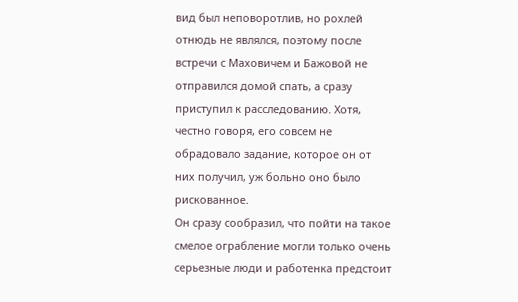вид был неповоротлив, но рохлей отнюдь не являлся, поэтому после встречи с Маховичем и Бажовой не отправился домой спать, а сразу приступил к расследованию. Хотя, честно говоря, его совсем не обрадовало задание, которое он от них получил, уж больно оно было рискованное.
Он сразу сообразил, что пойти на такое смелое ограбление могли только очень серьезные люди и работенка предстоит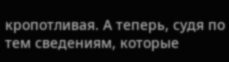кропотливая. А теперь, судя по тем сведениям, которые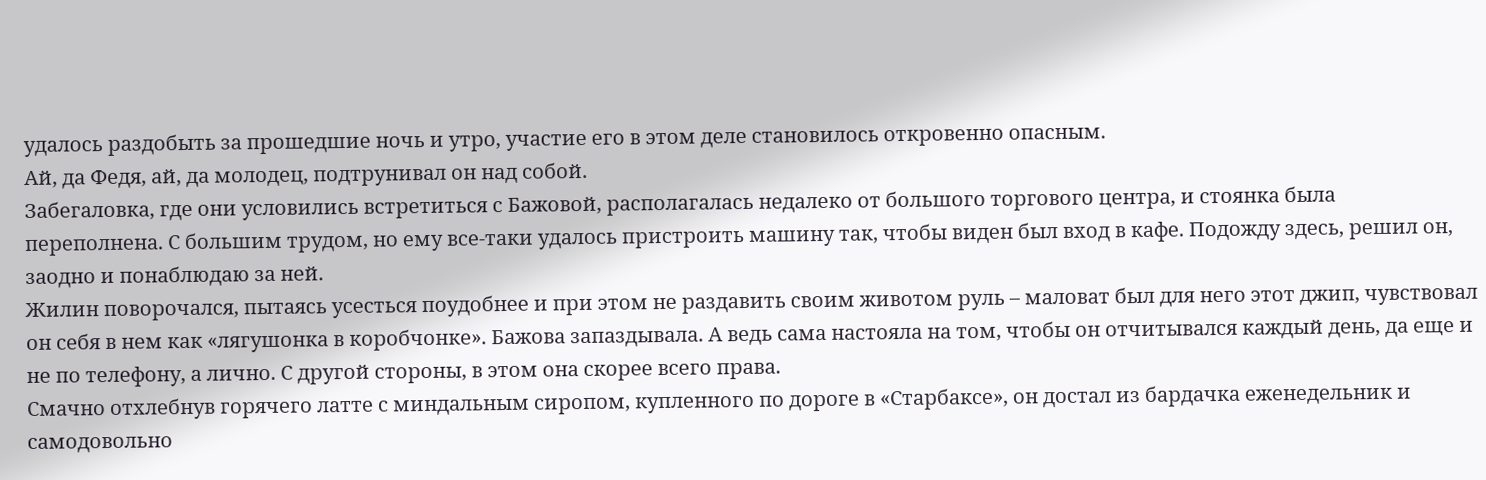удалось раздобыть за прошедшие ночь и утро, участие его в этом деле становилось откровенно опасным.
Ай, да Федя, ай, да молодец, подтрунивал он над собой.
Забегаловка, где они условились встретиться с Бажовой, располагалась недалеко от большого торгового центра, и стоянка была переполнена. С большим трудом, но ему все-таки удалось пристроить машину так, чтобы виден был вход в кафе. Подожду здесь, решил он, заодно и понаблюдаю за ней.
Жилин поворочался, пытаясь усесться поудобнее и при этом не раздавить своим животом руль – маловат был для него этот джип, чувствовал он себя в нем как «лягушонка в коробчонке». Бажова запаздывала. А ведь сама настояла на том, чтобы он отчитывался каждый день, да еще и не по телефону, а лично. С другой стороны, в этом она скорее всего права.
Смачно отхлебнув горячего латте с миндальным сиропом, купленного по дороге в «Старбаксе», он достал из бардачка еженедельник и самодовольно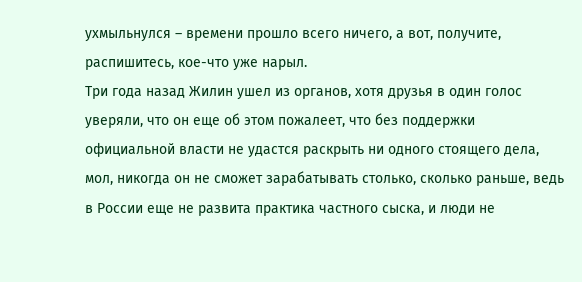ухмыльнулся – времени прошло всего ничего, а вот, получите, распишитесь, кое-что уже нарыл.
Три года назад Жилин ушел из органов, хотя друзья в один голос уверяли, что он еще об этом пожалеет, что без поддержки официальной власти не удастся раскрыть ни одного стоящего дела, мол, никогда он не сможет зарабатывать столько, сколько раньше, ведь в России еще не развита практика частного сыска, и люди не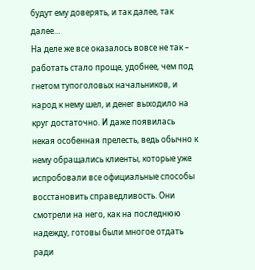будут ему доверять, и так далее, так далее…
На деле же все оказалось вовсе не так – работать стало проще, удобнее, чем под гнетом тупоголовых начальников, и народ к нему шел, и денег выходило на круг достаточно. И даже появилась некая особенная прелесть, ведь обычно к нему обращались клиенты, которые уже испробовали все официальные способы восстановить справедливость. Они смотрели на него, как на последнюю надежду, готовы были многое отдать ради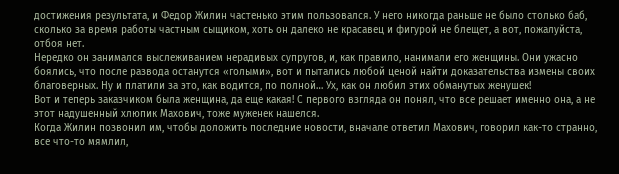достижения результата, и Федор Жилин частенько этим пользовался. У него никогда раньше не было столько баб, сколько за время работы частным сыщиком, хоть он далеко не красавец и фигурой не блещет, а вот, пожалуйста, отбоя нет.
Нередко он занимался выслеживанием нерадивых супругов, и, как правило, нанимали его женщины. Они ужасно боялись, что после развода останутся «голыми», вот и пытались любой ценой найти доказательства измены своих благоверных. Ну и платили за это, как водится, по полной… Ух, как он любил этих обманутых женушек!
Вот и теперь заказчиком была женщина, да еще какая! С первого взгляда он понял, что все решает именно она, а не этот надушенный хлюпик Махович, тоже муженек нашелся.
Когда Жилин позвонил им, чтобы доложить последние новости, вначале ответил Махович, говорил как-то странно, все что-то мямлил,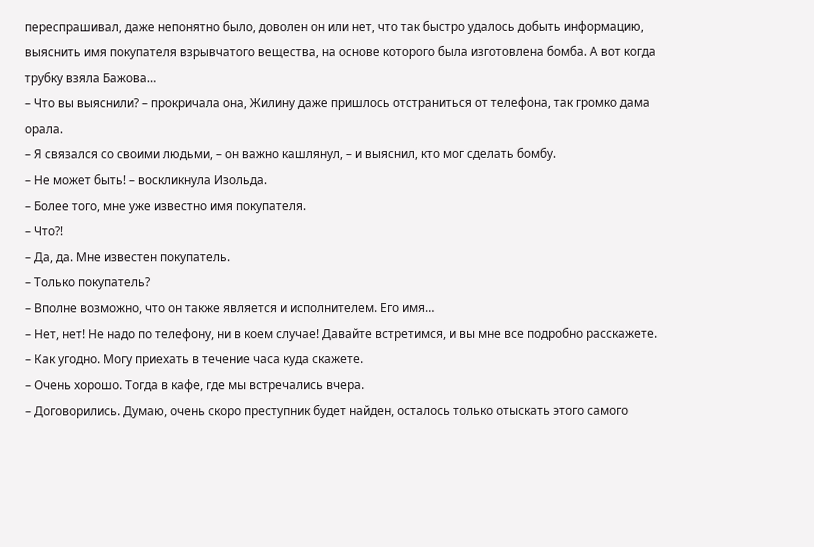переспрашивал, даже непонятно было, доволен он или нет, что так быстро удалось добыть информацию, выяснить имя покупателя взрывчатого вещества, на основе которого была изготовлена бомба. А вот когда трубку взяла Бажова…
– Что вы выяснили? – прокричала она, Жилину даже пришлось отстраниться от телефона, так громко дама орала.
– Я связался со своими людьми, – он важно кашлянул, – и выяснил, кто мог сделать бомбу.
– Не может быть! – воскликнула Изольда.
– Более того, мне уже известно имя покупателя.
– Что?!
– Да, да. Мне известен покупатель.
– Только покупатель?
– Вполне возможно, что он также является и исполнителем. Его имя…
– Нет, нет! Не надо по телефону, ни в коем случае! Давайте встретимся, и вы мне все подробно расскажете.
– Как угодно. Могу приехать в течение часа куда скажете.
– Очень хорошо. Тогда в кафе, где мы встречались вчера.
– Договорились. Думаю, очень скоро преступник будет найден, осталось только отыскать этого самого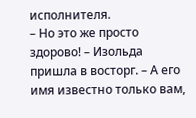исполнителя.
– Но это же просто здорово! – Изольда пришла в восторг. – А его имя известно только вам,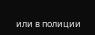или в полиции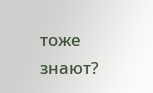тоже знают?